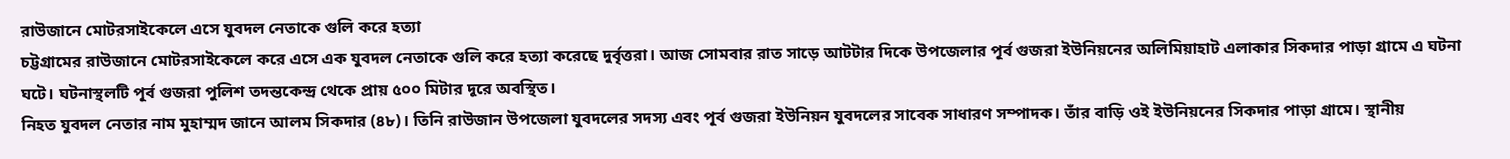রাউজানে মোটরসাইকেলে এসে যুবদল নেতাকে গুলি করে হত্যা
চট্টগ্রামের রাউজানে মোটরসাইকেলে করে এসে এক যুবদল নেতাকে গুলি করে হত্যা করেছে দুর্বৃত্তরা। আজ সোমবার রাত সাড়ে আটটার দিকে উপজেলার পূর্ব গুজরা ইউনিয়নের অলিমিয়াহাট এলাকার সিকদার পাড়া গ্রামে এ ঘটনা ঘটে। ঘটনাস্থলটি পূর্ব গুজরা পুলিশ তদন্তকেন্দ্র থেকে প্রায় ৫০০ মিটার দূরে অবস্থিত।
নিহত যুবদল নেতার নাম মুহাম্মদ জানে আলম সিকদার (৪৮)। তিনি রাউজান উপজেলা যুবদলের সদস্য এবং পূর্ব গুজরা ইউনিয়ন যুবদলের সাবেক সাধারণ সম্পাদক। তাঁর বাড়ি ওই ইউনিয়নের সিকদার পাড়া গ্রামে। স্থানীয়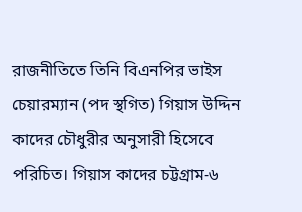রাজনীতিতে তিনি বিএনপির ভাইস চেয়ারম্যান (পদ স্থগিত) গিয়াস উদ্দিন কাদের চৌধুরীর অনুসারী হিসেবে পরিচিত। গিয়াস কাদের চট্টগ্রাম-৬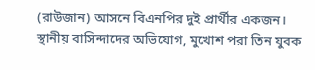(রাউজান) আসনে বিএনপির দুই প্রার্থীর একজন।
স্থানীয় বাসিন্দাদের অভিযোগ, মুখোশ পরা তিন যুবক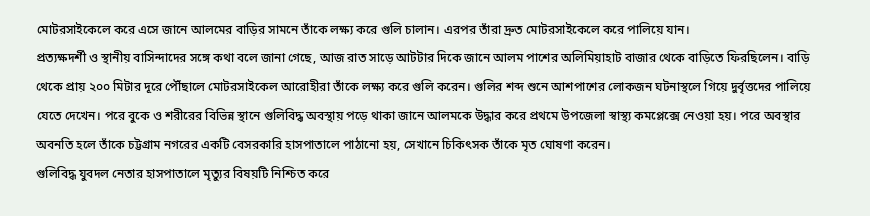মোটরসাইকেলে করে এসে জানে আলমের বাড়ির সামনে তাঁকে লক্ষ্য করে গুলি চালান। এরপর তাঁরা দ্রুত মোটরসাইকেলে করে পালিয়ে যান।
প্রত্যক্ষদর্শী ও স্থানীয় বাসিন্দাদের সঙ্গে কথা বলে জানা গেছে, আজ রাত সাড়ে আটটার দিকে জানে আলম পাশের অলিমিয়াহাট বাজার থেকে বাড়িতে ফিরছিলেন। বাড়ি থেকে প্রায় ২০০ মিটার দূরে পৌঁছালে মোটরসাইকেল আরোহীরা তাঁকে লক্ষ্য করে গুলি করেন। গুলির শব্দ শুনে আশপাশের লোকজন ঘটনাস্থলে গিয়ে দুর্বৃত্তদের পালিয়ে যেতে দেখেন। পরে বুকে ও শরীরের বিভিন্ন স্থানে গুলিবিদ্ধ অবস্থায় পড়ে থাকা জানে আলমকে উদ্ধার করে প্রথমে উপজেলা স্বাস্থ্য কমপ্লেক্সে নেওয়া হয়। পরে অবস্থার অবনতি হলে তাঁকে চট্টগ্রাম নগরের একটি বেসরকারি হাসপাতালে পাঠানো হয়, সেখানে চিকিৎসক তাঁকে মৃত ঘোষণা করেন।
গুলিবিদ্ধ যুবদল নেতার হাসপাতালে মৃত্যুর বিষয়টি নিশ্চিত করে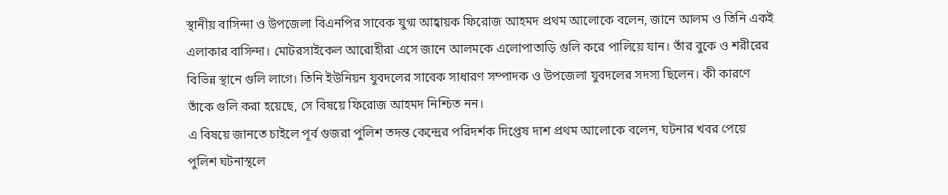স্থানীয় বাসিন্দা ও উপজেলা বিএনপির সাবেক যুগ্ম আহ্বায়ক ফিরোজ আহমদ প্রথম আলোকে বলেন, জানে আলম ও তিনি একই এলাকার বাসিন্দা। মোটরসাইকেল আরোহীরা এসে জানে আলমকে এলোপাতাড়ি গুলি করে পালিয়ে যান। তাঁর বুকে ও শরীরের বিভিন্ন স্থানে গুলি লাগে। তিনি ইউনিয়ন যুবদলের সাবেক সাধারণ সম্পাদক ও উপজেলা যুবদলের সদস্য ছিলেন। কী কারণে তাঁকে গুলি করা হয়েছে, সে বিষয়ে ফিরোজ আহমদ নিশ্চিত নন।
এ বিষয়ে জানতে চাইলে পূর্ব গুজরা পুলিশ তদন্ত কেন্দ্রের পরিদর্শক দিপ্তেষ দাশ প্রথম আলোকে বলেন, ঘটনার খবর পেয়ে পুলিশ ঘটনাস্থলে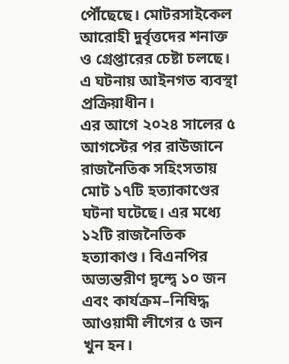পৌঁছেছে। মোটরসাইকেল আরোহী দুর্বৃত্তদের শনাক্ত ও গ্রেপ্তারের চেষ্টা চলছে। এ ঘটনায় আইনগত ব্যবস্থা প্রক্রিয়াধীন।
এর আগে ২০২৪ সালের ৫ আগস্টের পর রাউজানে রাজনৈতিক সহিংসতায় মোট ১৭টি হত্যাকাণ্ডের ঘটনা ঘটেছে। এর মধ্যে ১২টি রাজনৈতিক হত্যাকাণ্ড। বিএনপির অভ্যন্তরীণ দ্বন্দ্বে ১০ জন এবং কার্যক্রম–নিষিদ্ধ আওয়ামী লীগের ৫ জন খুন হন।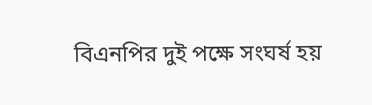বিএনপির দুই পক্ষে সংঘর্ষ হয়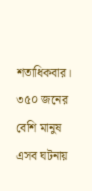শতাধিকবার। ৩৫০ জনের বেশি মানুষ এসব ঘটনায়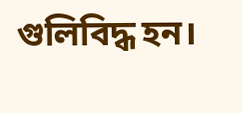গুলিবিদ্ধ হন।